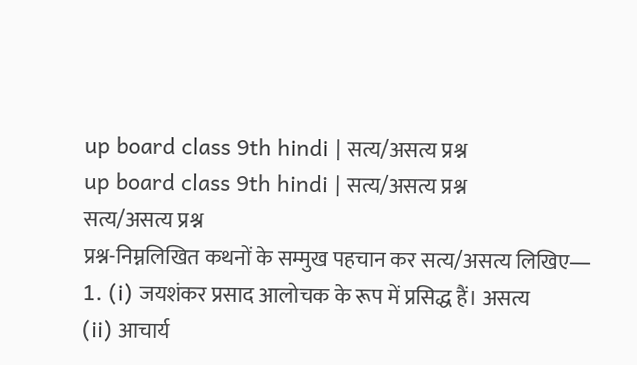up board class 9th hindi | सत्य/असत्य प्रश्न
up board class 9th hindi | सत्य/असत्य प्रश्न
सत्य/असत्य प्रश्न
प्रश्न-निम्नलिखित कथनों के सम्मुख पहचान कर सत्य/असत्य लिखिए―
1. (i) जयशंकर प्रसाद आलोचक के रूप में प्रसिद्ध हैं। असत्य
(ii) आचार्य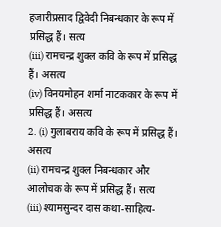हजारीप्रसाद द्विवेदी निबन्धकार के रूप में प्रसिद्ध हैं। सत्य
(iii) रामचन्द्र शुक्ल कवि के रूप में प्रसिद्ध हैं। असत्य
(iv) विनयमोहन शर्मा नाटककार के रूप में प्रसिद्ध हैं। असत्य
2. (i) गुलाबराय कवि के रूप में प्रसिद्ध हैं। असत्य
(ii) रामचन्द्र शुक्ल निबन्धकार और आलोचक के रूप में प्रसिद्ध हैं। सत्य
(iii) श्यामसुन्दर दास कथा-साहित्य-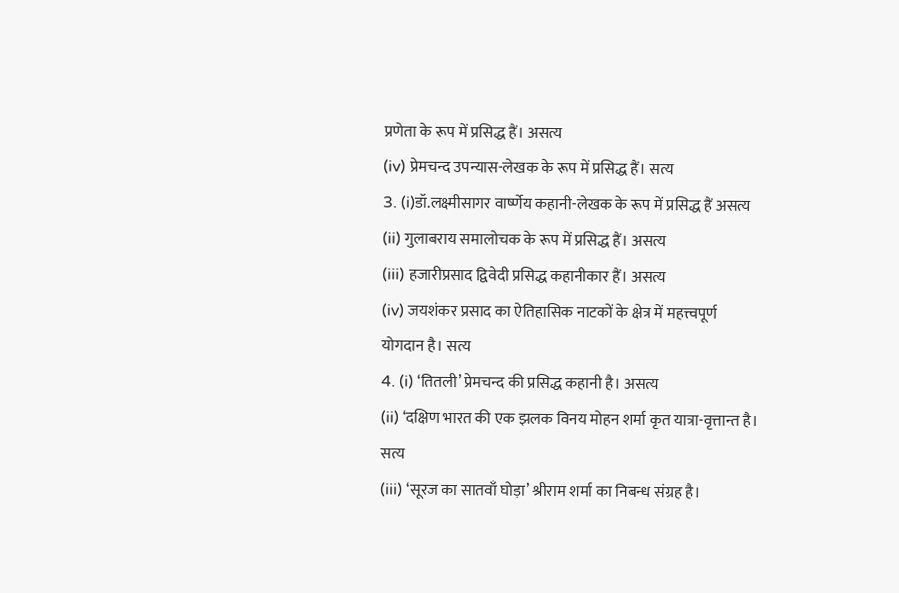प्रणेता के रूप में प्रसिद्ध हैं। असत्य
(iv) प्रेमचन्द उपन्यास-लेखक के रूप में प्रसिद्ध हैं। सत्य
3. (i)डॉ.लक्ष्मीसागर वार्ष्णेय कहानी-लेखक के रूप में प्रसिद्ध हैं असत्य
(ii) गुलाबराय समालोचक के रूप में प्रसिद्ध हैं। असत्य
(iii) हजारीप्रसाद द्विवेदी प्रसिद्ध कहानीकार हैं। असत्य
(iv) जयशंकर प्रसाद का ऐतिहासिक नाटकों के क्षेत्र में महत्त्वपूर्ण योगदान है। सत्य
4. (i) ‘तितली’ प्रेमचन्द की प्रसिद्ध कहानी है। असत्य
(ii) ‘दक्षिण भारत की एक झलक विनय मोहन शर्मा कृत यात्रा-वृत्तान्त है। सत्य
(iii) ‘सूरज का सातवाँ घोड़ा’ श्रीराम शर्मा का निबन्ध संग्रह है।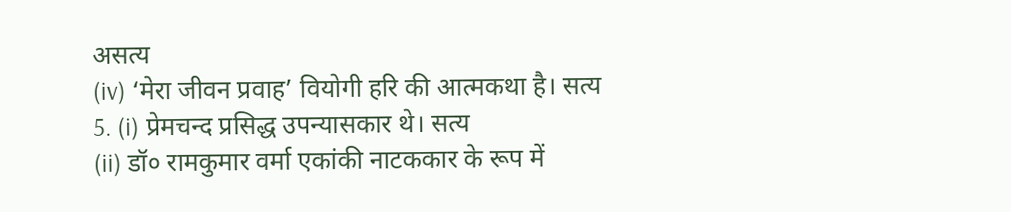असत्य
(iv) ‘मेरा जीवन प्रवाह’ वियोगी हरि की आत्मकथा है। सत्य
5. (i) प्रेमचन्द प्रसिद्ध उपन्यासकार थे। सत्य
(ii) डॉ० रामकुमार वर्मा एकांकी नाटककार के रूप में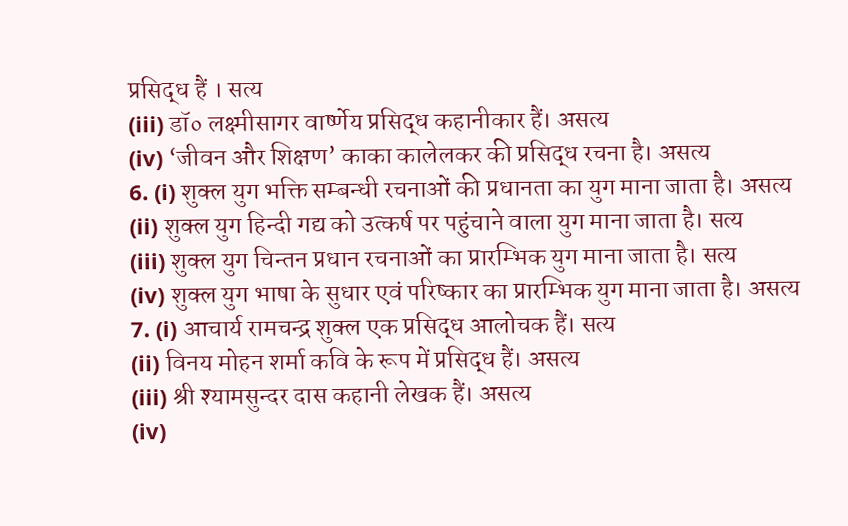प्रसिद्ध हैं । सत्य
(iii) डॉ० लक्ष्मीसागर वार्ष्णेय प्रसिद्ध कहानीकार हैं। असत्य
(iv) ‘जीवन और शिक्षण’ काका कालेलकर की प्रसिद्ध रचना है। असत्य
6. (i) शुक्ल युग भक्ति सम्बन्धी रचनाओं की प्रधानता का युग माना जाता है। असत्य
(ii) शुक्ल युग हिन्दी गद्य को उत्कर्ष पर पहुंचाने वाला युग माना जाता है। सत्य
(iii) शुक्ल युग चिन्तन प्रधान रचनाओं का प्रारम्भिक युग माना जाता है। सत्य
(iv) शुक्ल युग भाषा के सुधार एवं परिष्कार का प्रारम्भिक युग माना जाता है। असत्य
7. (i) आचार्य रामचन्द्र शुक्ल एक प्रसिद्ध आलोचक हैं। सत्य
(ii) विनय मोहन शर्मा कवि के रूप में प्रसिद्ध हैं। असत्य
(iii) श्री श्यामसुन्दर दास कहानी लेखक हैं। असत्य
(iv)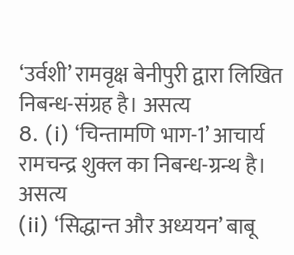‘उर्वशी’ रामवृक्ष बेनीपुरी द्वारा लिखित निबन्ध-संग्रह है। असत्य
8. (i) ‘चिन्तामणि भाग-1’ आचार्य रामचन्द्र शुक्ल का निबन्ध-ग्रन्थ है। असत्य
(ii) ‘सिद्धान्त और अध्ययन’ बाबू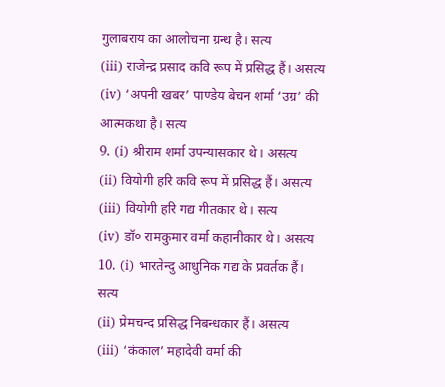गुलाबराय का आलोचना ग्रन्थ है। सत्य
(iii) राजेन्द्र प्रसाद कवि रूप में प्रसिद्ध हैं। असत्य
(iv) ‘अपनी खबर’ पाण्डेय बेचन शर्मा ‘उग्र’ की आत्मकथा है। सत्य
9. (i) श्रीराम शर्मा उपन्यासकार थे। असत्य
(ii) वियोगी हरि कवि रूप में प्रसिद्ध हैं। असत्य
(iii) वियोगी हरि गद्य गीतकार थे। सत्य
(iv) डॉ० रामकुमार वर्मा कहानीकार थे। असत्य
10. (i) भारतेन्दु आधुनिक गद्य के प्रवर्तक हैं। सत्य
(ii) प्रेमचन्द प्रसिद्ध निबन्धकार हैं। असत्य
(iii) ‘कंकाल’ महादेवी वर्मा की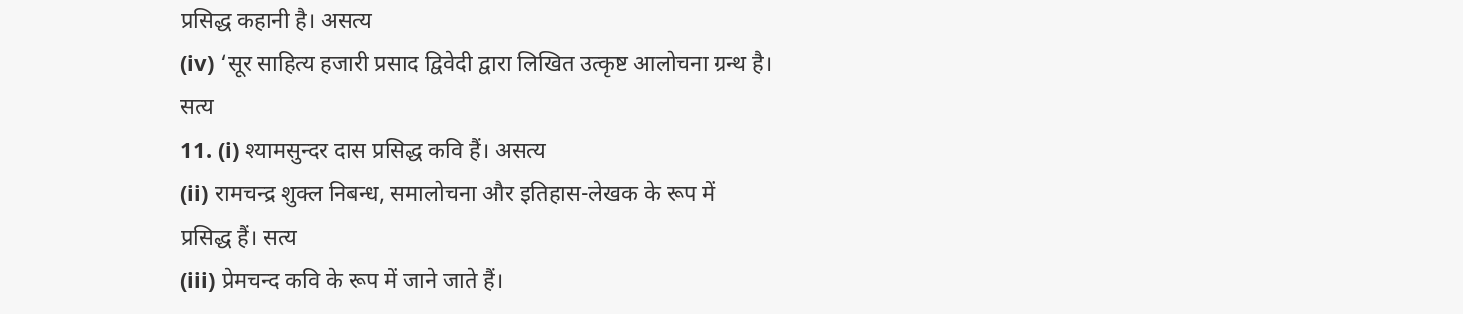प्रसिद्ध कहानी है। असत्य
(iv) ‘सूर साहित्य हजारी प्रसाद द्विवेदी द्वारा लिखित उत्कृष्ट आलोचना ग्रन्थ है।
सत्य
11. (i) श्यामसुन्दर दास प्रसिद्ध कवि हैं। असत्य
(ii) रामचन्द्र शुक्ल निबन्ध, समालोचना और इतिहास-लेखक के रूप में
प्रसिद्ध हैं। सत्य
(iii) प्रेमचन्द कवि के रूप में जाने जाते हैं।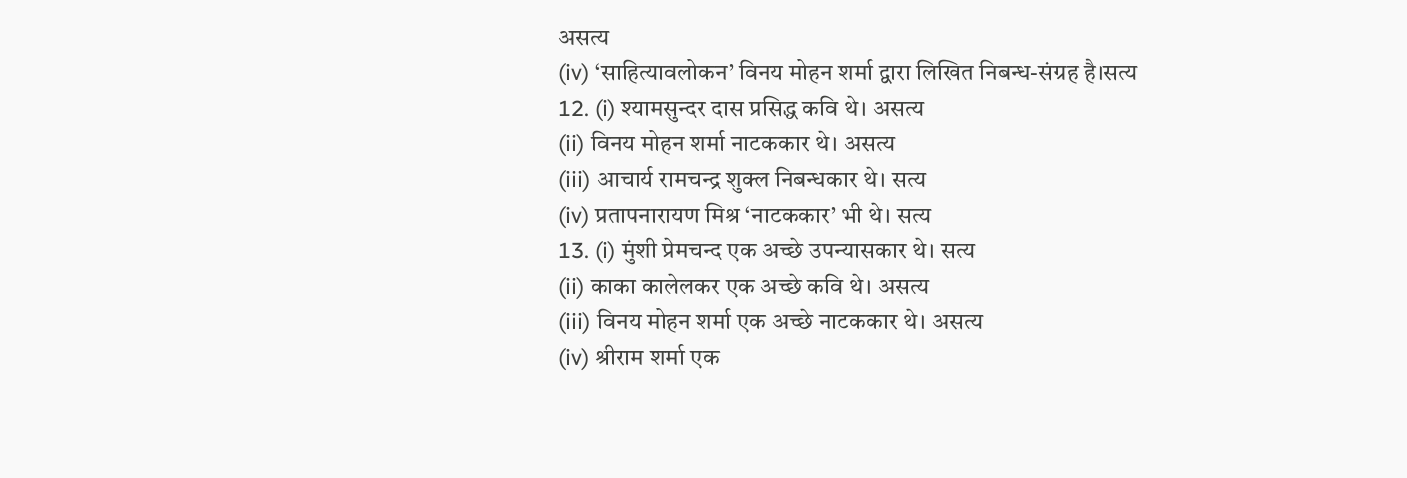असत्य
(iv) ‘साहित्यावलोकन’ विनय मोहन शर्मा द्वारा लिखित निबन्ध-संग्रह है।सत्य
12. (i) श्यामसुन्दर दास प्रसिद्ध कवि थे। असत्य
(ii) विनय मोहन शर्मा नाटककार थे। असत्य
(iii) आचार्य रामचन्द्र शुक्ल निबन्धकार थे। सत्य
(iv) प्रतापनारायण मिश्र ‘नाटककार’ भी थे। सत्य
13. (i) मुंशी प्रेमचन्द एक अच्छे उपन्यासकार थे। सत्य
(ii) काका कालेलकर एक अच्छे कवि थे। असत्य
(iii) विनय मोहन शर्मा एक अच्छे नाटककार थे। असत्य
(iv) श्रीराम शर्मा एक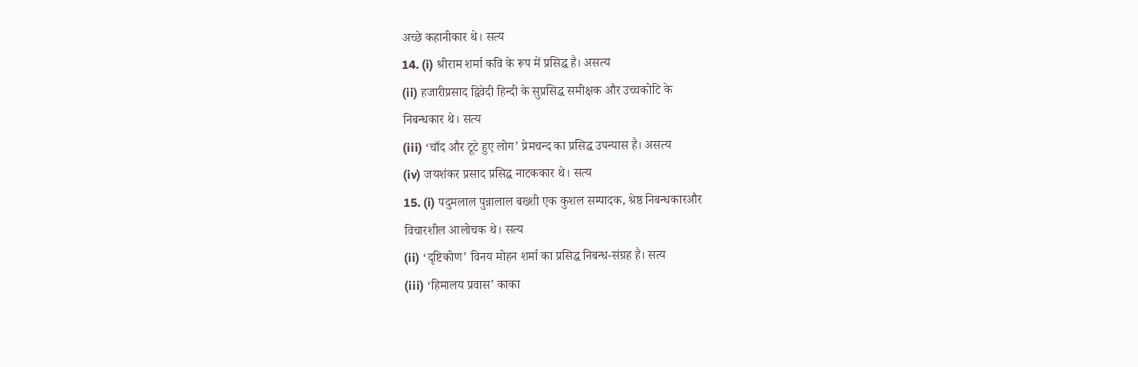अच्छे कहानीकार थे। सत्य
14. (i) श्रीराम शर्मा कवि के रूप में प्रसिद्ध है। असत्य
(ii) हजारीप्रसाद द्विवेदी हिन्दी के सुप्रसिद्ध समीक्षक और उच्चकोटि के
निबन्धकार थे। सत्य
(iii) ‘चाँद और टूटे हुए लोग’ प्रेमचन्द का प्रसिद्ध उपन्यास है। असत्य
(iv) जयशंकर प्रसाद प्रसिद्ध नाटककार थे। सत्य
15. (i) पदुमलाल पुन्नालाल बख्शी एक कुशल सम्पादक, श्रेष्ठ निबन्धकारऔर
विचारशील आलोचक थे। सत्य
(ii) ‘दृष्टिकोण’ विनय मोहन शर्मा का प्रसिद्ध निबन्ध-संग्रह है। सत्य
(iii) ‘हिमालय प्रवास’ काका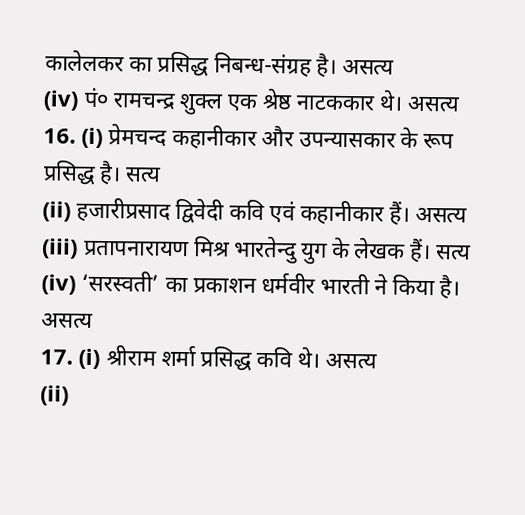कालेलकर का प्रसिद्ध निबन्ध-संग्रह है। असत्य
(iv) पं० रामचन्द्र शुक्ल एक श्रेष्ठ नाटककार थे। असत्य
16. (i) प्रेमचन्द कहानीकार और उपन्यासकार के रूप प्रसिद्ध है। सत्य
(ii) हजारीप्रसाद द्विवेदी कवि एवं कहानीकार हैं। असत्य
(iii) प्रतापनारायण मिश्र भारतेन्दु युग के लेखक हैं। सत्य
(iv) ‘सरस्वती’ का प्रकाशन धर्मवीर भारती ने किया है। असत्य
17. (i) श्रीराम शर्मा प्रसिद्ध कवि थे। असत्य
(ii)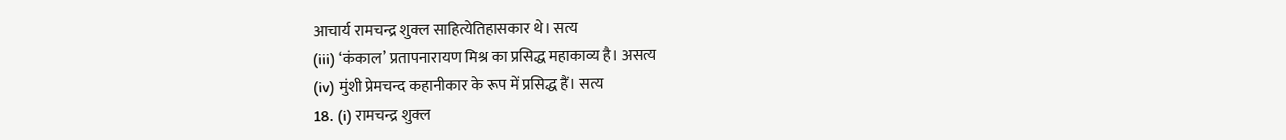आचार्य रामचन्द्र शुक्ल साहित्येतिहासकार थे। सत्य
(iii) ‘कंकाल’ प्रतापनारायण मिश्र का प्रसिद्ध महाकाव्य है। असत्य
(iv) मुंशी प्रेमचन्द कहानीकार के रूप में प्रसिद्ध हैं। सत्य
18. (i) रामचन्द्र शुक्ल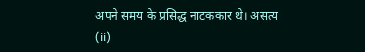अपने समय के प्रसिद्ध नाटककार थे। असत्य
(ii)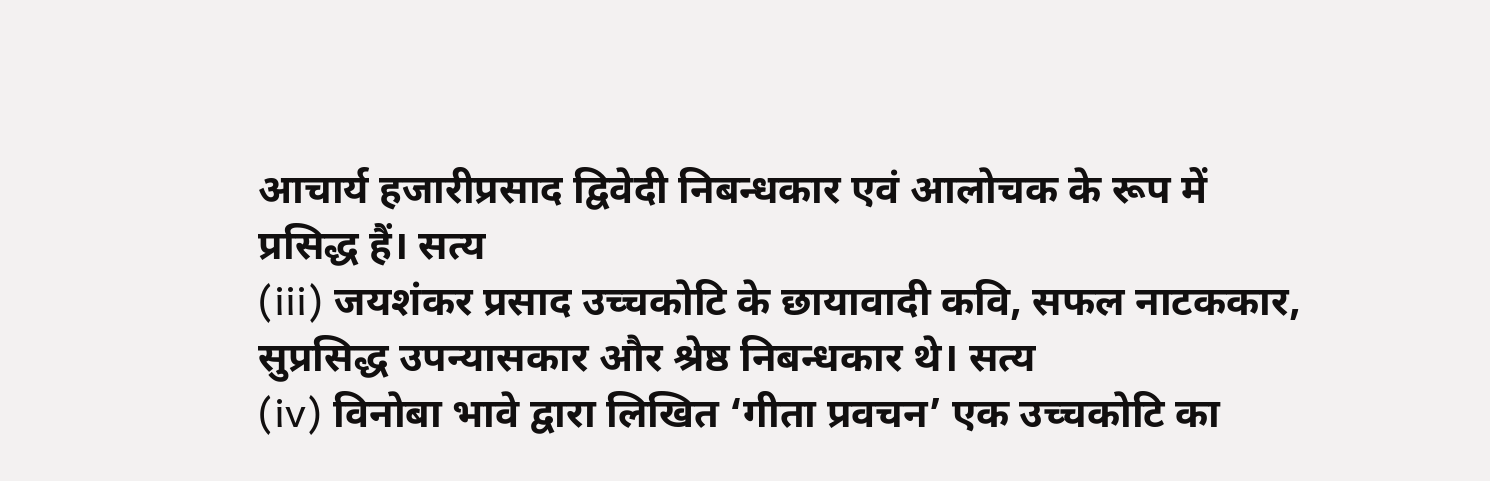आचार्य हजारीप्रसाद द्विवेदी निबन्धकार एवं आलोचक के रूप में
प्रसिद्ध हैं। सत्य
(iii) जयशंकर प्रसाद उच्चकोटि के छायावादी कवि, सफल नाटककार,
सुप्रसिद्ध उपन्यासकार और श्रेष्ठ निबन्धकार थे। सत्य
(iv) विनोबा भावे द्वारा लिखित ‘गीता प्रवचन’ एक उच्चकोटि का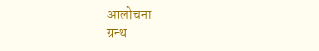आलोचना
ग्रन्थ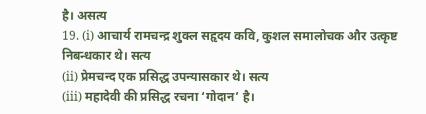है। असत्य
19. (i) आचार्य रामचन्द्र शुक्ल सहृदय कवि, कुशल समालोचक और उत्कृष्ट
निबन्धकार थे। सत्य
(ii) प्रेमचन्द एक प्रसिद्ध उपन्यासकार थे। सत्य
(iii) महादेवी की प्रसिद्ध रचना ‘गोदान’ है।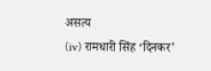असत्य
(iv) रामधारी सिंह ‘दिनकर’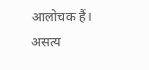आलोचक हैं। असत्य